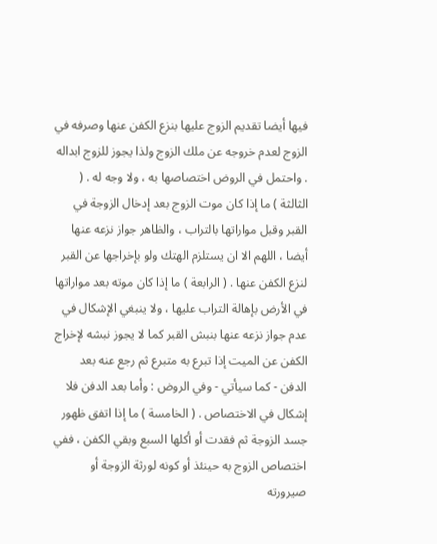فيها أيضا تقديم الزوج عليها بنزع الكفن عنها وصرفه في الزوج لعدم خروجه عن ملك الزوج ولذا يجوز للزوج ابداله . واحتمل في الروض اختصاصها به ، ولا وجه له . ( الثالثة ) ما إذا كان موت الزوج بعد إدخال الزوجة في القبر وقبل مواراتها بالتراب ، والظاهر جواز نزعه عنها أيضا ، اللهم الا ان يستلزم الهتك ولو بإخراجها عن القبر لنزع الكفن عنها . ( الرابعة ) ما إذا كان موته بعد مواراتها في الأرض بإهالة التراب عليها ، ولا ينبغي الإشكال في عدم جواز نزعه عنها بنبش القبر كما لا يجوز نبشه لإخراج الكفن عن الميت إذا تبرع به متبرع ثم رجع عنه بعد الدفن - كما سيأتي - وفي الروض : وأما بعد الدفن فلا إشكال في الاختصاص . ( الخامسة ) ما إذا اتفق ظهور جسد الزوجة ثم فقدت أو أكلها السبع وبقي الكفن ، ففي اختصاص الزوج به حينئذ أو كونه لورثة الزوجة أو صيرورته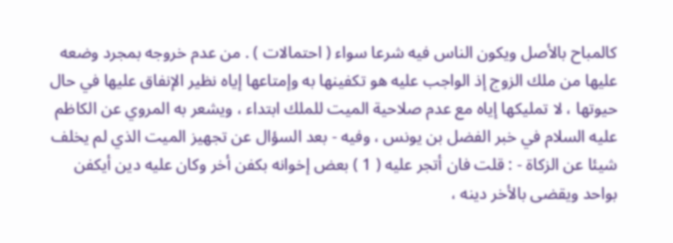كالمباح بالأصل ويكون الناس فيه شرعا سواء ( احتمالات ) . من عدم خروجه بمجرد وضعه عليها من ملك الزوج إذ الواجب عليه هو تكفينها به وإمتاعها إياه نظير الإنفاق عليها في حال حيوتها ، لا تمليكها إياه مع عدم صلاحية الميت للملك ابتداء ، ويشعر به المروي عن الكاظم عليه السلام في خبر الفضل بن يونس ، وفيه - بعد السؤال عن تجهيز الميت الذي لم يخلف شيئا عن الزكاة - : قلت فان أتجر عليه ( 1 ) بعض إخوانه بكفن أخر وكان عليه دين أيكفن بواحد ويقضى بالأخر دينه ،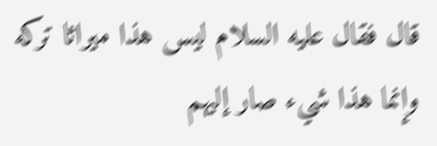قال فقال عليه السلام ليس هذا ميراثا تركه وإنما هذا شيء صار إليهم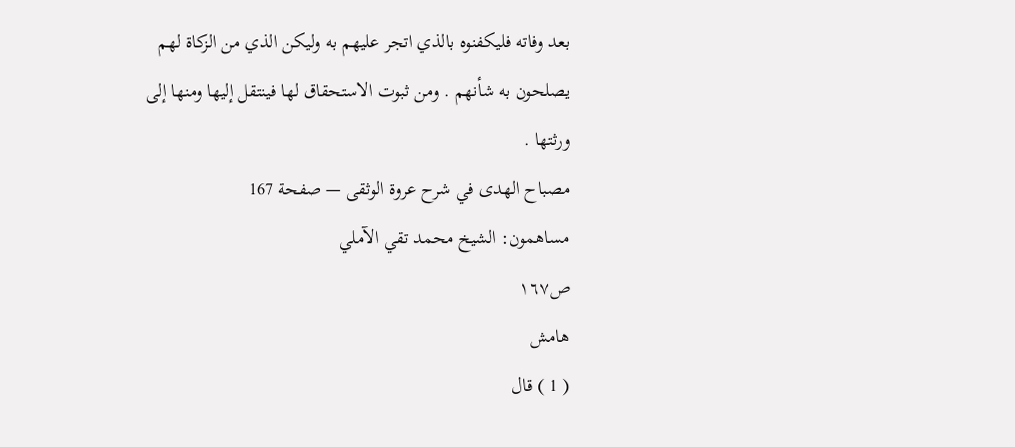بعد وفاته فليكفنوه بالذي اتجر عليهم به وليكن الذي من الزكاة لهم يصلحون به شأنهم . ومن ثبوت الاستحقاق لها فينتقل إليها ومنها إلى ورثتها .
مصباح الهدى في شرح عروة الوثقى — صفحة 167
مساهمون: الشيخ محمد تقي الآملي
ص١٦٧
هامش
( 1 ) قال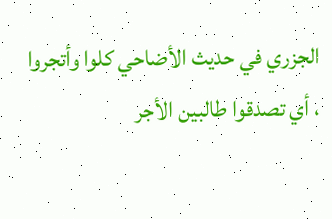الجزري في حديث الأضاحي كلوا وأتجروا ، أي تصدقوا طالبين الأجر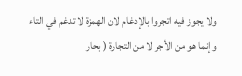ولا يجوز فيه اتجروا بالإدغام لان الهمزة لا تدغم في التاء وإنما هو من الأجر لا من التجارة ( بحار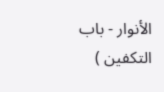الأنوار - باب التكفين )